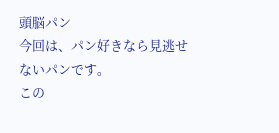頭脳パン
今回は、パン好きなら見逃せないパンです。
この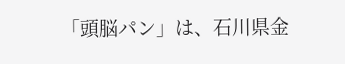「頭脳パン」は、石川県金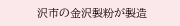沢市の金沢製粉が製造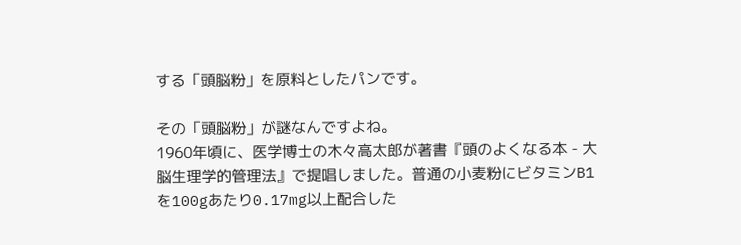する「頭脳粉」を原料としたパンです。

その「頭脳粉」が謎なんですよね。
1960年頃に、医学博士の木々高太郎が著書『頭のよくなる本 - 大脳生理学的管理法』で提唱しました。普通の小麦粉にビタミンB1を100gあたり0.17mg以上配合した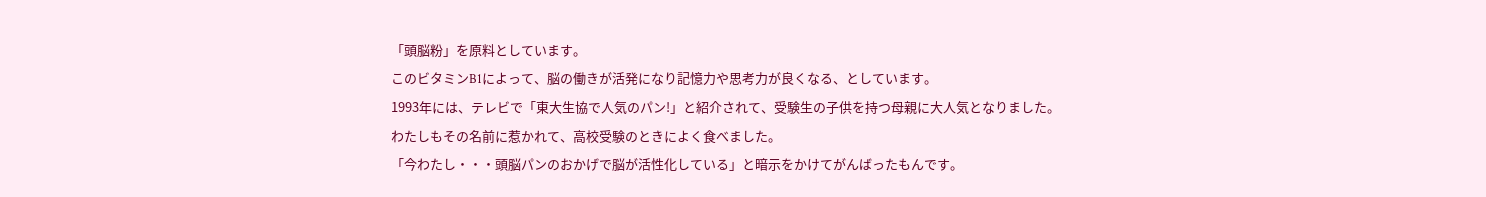「頭脳粉」を原料としています。
このビタミンB1によって、脳の働きが活発になり記憶力や思考力が良くなる、としています。
1993年には、テレビで「東大生協で人気のパン!」と紹介されて、受験生の子供を持つ母親に大人気となりました。
わたしもその名前に惹かれて、高校受験のときによく食べました。
「今わたし・・・頭脳パンのおかげで脳が活性化している」と暗示をかけてがんばったもんです。